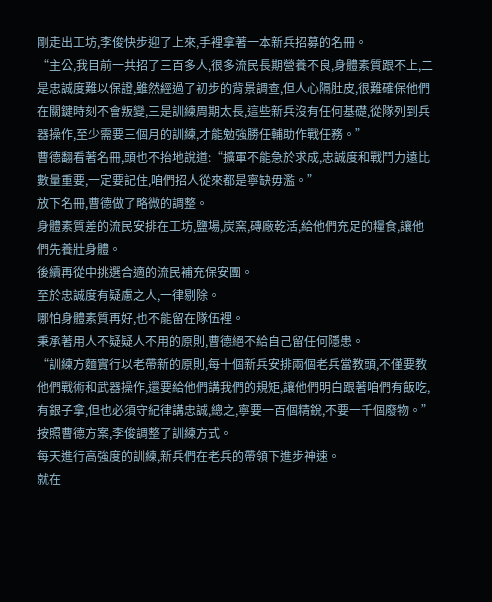剛走出工坊,李俊快步迎了上來,手裡拿著一本新兵招募的名冊。
“主公,我目前一共招了三百多人,很多流民長期營養不良,身體素質跟不上,二是忠誠度難以保證,雖然經過了初步的背景調查,但人心隔肚皮,很難確保他們在關鍵時刻不會叛變,三是訓練周期太長,這些新兵沒有任何基礎,從隊列到兵器操作,至少需要三個月的訓練,才能勉強勝任輔助作戰任務。”
曹德翻看著名冊,頭也不抬地說道:“擴軍不能急於求成,忠誠度和戰鬥力遠比數量重要,一定要記住,咱們招人從來都是寧缺毋濫。”
放下名冊,曹德做了略微的調整。
身體素質差的流民安排在工坊,鹽場,炭窯,磚廠乾活,給他們充足的糧食,讓他們先養壯身體。
後續再從中挑選合適的流民補充保安團。
至於忠誠度有疑慮之人,一律剔除。
哪怕身體素質再好,也不能留在隊伍裡。
秉承著用人不疑疑人不用的原則,曹德絕不給自己留任何隱患。
“訓練方麵實行以老帶新的原則,每十個新兵安排兩個老兵當教頭,不僅要教他們戰術和武器操作,還要給他們講我們的規矩,讓他們明白跟著咱們有飯吃,有銀子拿,但也必須守紀律講忠誠,總之,寧要一百個精銳,不要一千個廢物。”
按照曹德方案,李俊調整了訓練方式。
每天進行高強度的訓練,新兵們在老兵的帶領下進步神速。
就在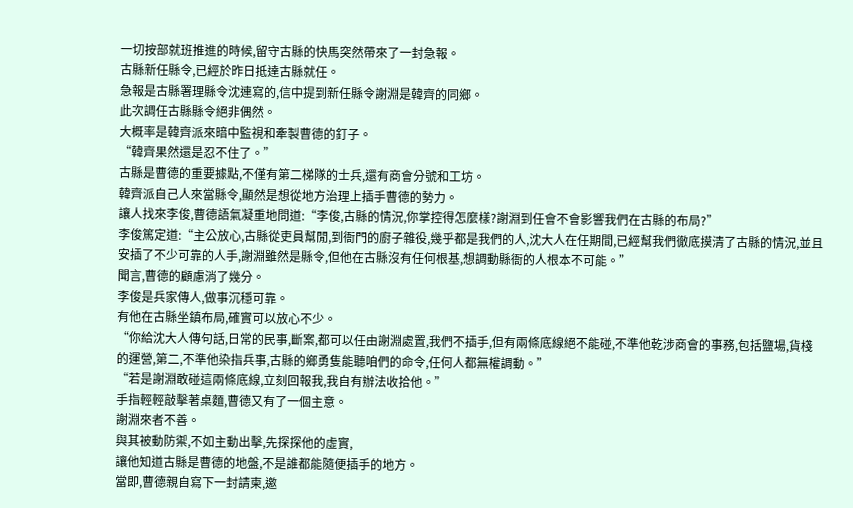一切按部就班推進的時候,留守古縣的快馬突然帶來了一封急報。
古縣新任縣令,已經於昨日抵達古縣就任。
急報是古縣署理縣令沈連寫的,信中提到新任縣令謝淵是韓齊的同鄉。
此次調任古縣縣令絕非偶然。
大概率是韓齊派來暗中監視和牽製曹德的釘子。
“韓齊果然還是忍不住了。”
古縣是曹德的重要據點,不僅有第二梯隊的士兵,還有商會分號和工坊。
韓齊派自己人來當縣令,顯然是想從地方治理上插手曹德的勢力。
讓人找來李俊,曹德語氣凝重地問道:“李俊,古縣的情況,你掌控得怎麼樣?謝淵到任會不會影響我們在古縣的布局?”
李俊篤定道:“主公放心,古縣從吏員幫閒,到衙門的廚子雜役,幾乎都是我們的人,沈大人在任期間,已經幫我們徹底摸清了古縣的情況,並且安插了不少可靠的人手,謝淵雖然是縣令,但他在古縣沒有任何根基,想調動縣衙的人根本不可能。”
聞言,曹德的顧慮消了幾分。
李俊是兵家傳人,做事沉穩可靠。
有他在古縣坐鎮布局,確實可以放心不少。
“你給沈大人傳句話,日常的民事,斷案,都可以任由謝淵處置,我們不插手,但有兩條底線絕不能碰,不準他乾涉商會的事務,包括鹽場,貨棧的運營,第二,不準他染指兵事,古縣的鄉勇隻能聽咱們的命令,任何人都無權調動。”
“若是謝淵敢碰這兩條底線,立刻回報我,我自有辦法收拾他。”
手指輕輕敲擊著桌麵,曹德又有了一個主意。
謝淵來者不善。
與其被動防禦,不如主動出擊,先探探他的虛實,
讓他知道古縣是曹德的地盤,不是誰都能隨便插手的地方。
當即,曹德親自寫下一封請柬,邀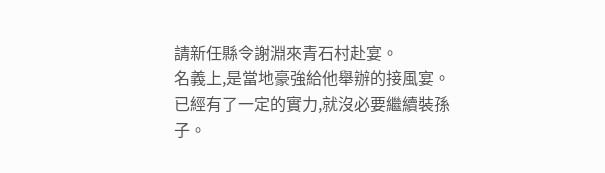請新任縣令謝淵來青石村赴宴。
名義上,是當地豪強給他舉辦的接風宴。
已經有了一定的實力,就沒必要繼續裝孫子。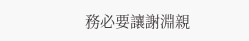務必要讓謝淵親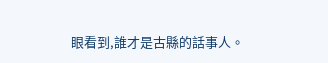眼看到,誰才是古縣的話事人。